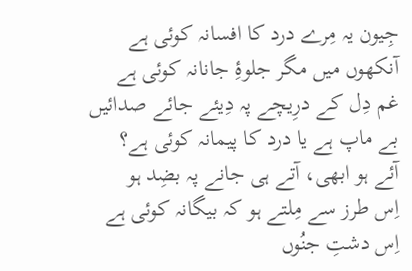جِیون یہ مِرے درد کا افسانہ کوئی ہے
آنکھوں میں مگر جلوۂِ جانانہ کوئی ہے
غم دِل کے درِیچے پہ دِیئے جائے صدائیں
بے ماپ ہے یا درد کا پیمانہ کوئی ہے؟
آئے ہو ابھی، آتے ہی جانے پہ بضِد ہو
اِس طرز سے مِلتے ہو کہ بیگانہ کوئی ہے
اِس دشتِ جنُوں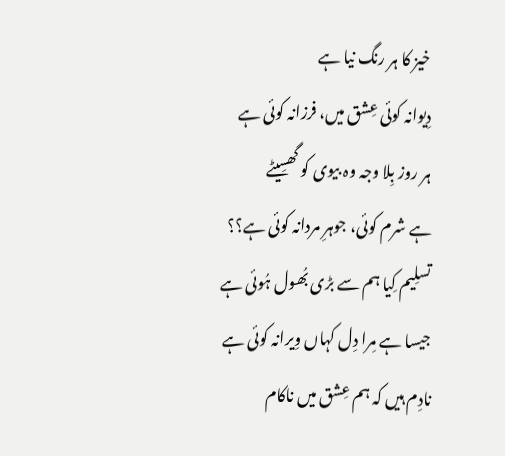خیز کا ہر رنگ نیا ہے
دِیوانہ کوئی عِشق میں، فرزانہ کوئی ہے
ہر روز بِلا وجہ وہ بیوی کو گھسِیٹے
ہے شرم کوئی، جوہرِ مردانہ کوئی ہے؟؟
تسلِیم کِیا ہم سے بڑی بُھول ہُوئی ہے
جیسا ہے مِرا دِل کہاں وِیرانہ کوئی ہے
نادِم ہیں کہ ہم عِشق میں ناکام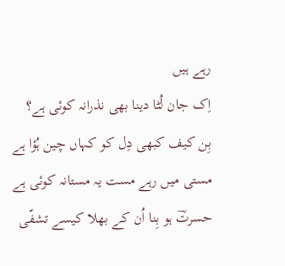رہے ہیں
اِک جان لُٹا دینا بھی نذرانہ کوئی ہے؟
بِن کیف کبھی دِل کو کہاں چین ہُؤا ہے
مستی میں رہے مست یہ مستانہ کوئی ہے
حسرتؔ ہو بِنا اُن کے بھلا کیسے تشفّی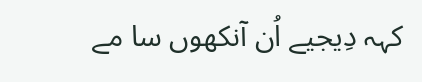کہہ دِیجیے اُن آنکھوں سا مے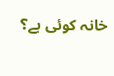خانہ کوئی ہے؟